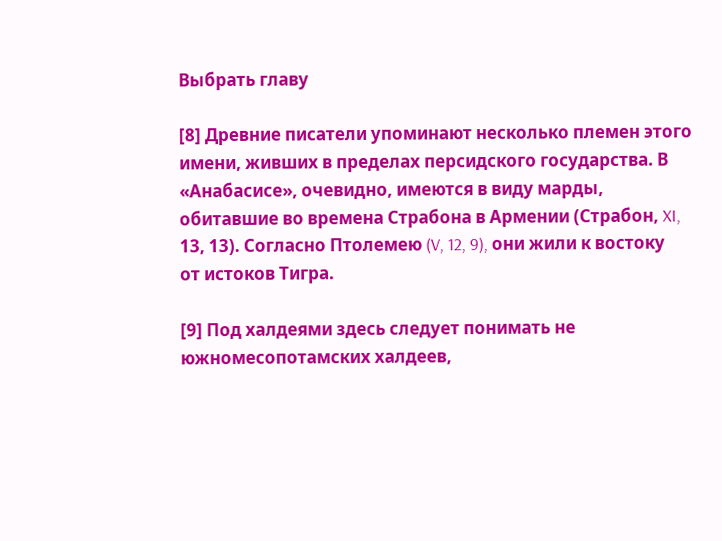Выбрать главу

[8] Древние писатели упоминают несколько племен этого имени, живших в пределах персидского государства. В «Анабасисе», очевидно, имеются в виду марды, обитавшие во времена Страбона в Армении (Страбон, XI, 13, 13). Согласно Птолемею (V, 12, 9), они жили к востоку от истоков Тигра.

[9] Под халдеями здесь следует понимать не южномесопотамских халдеев,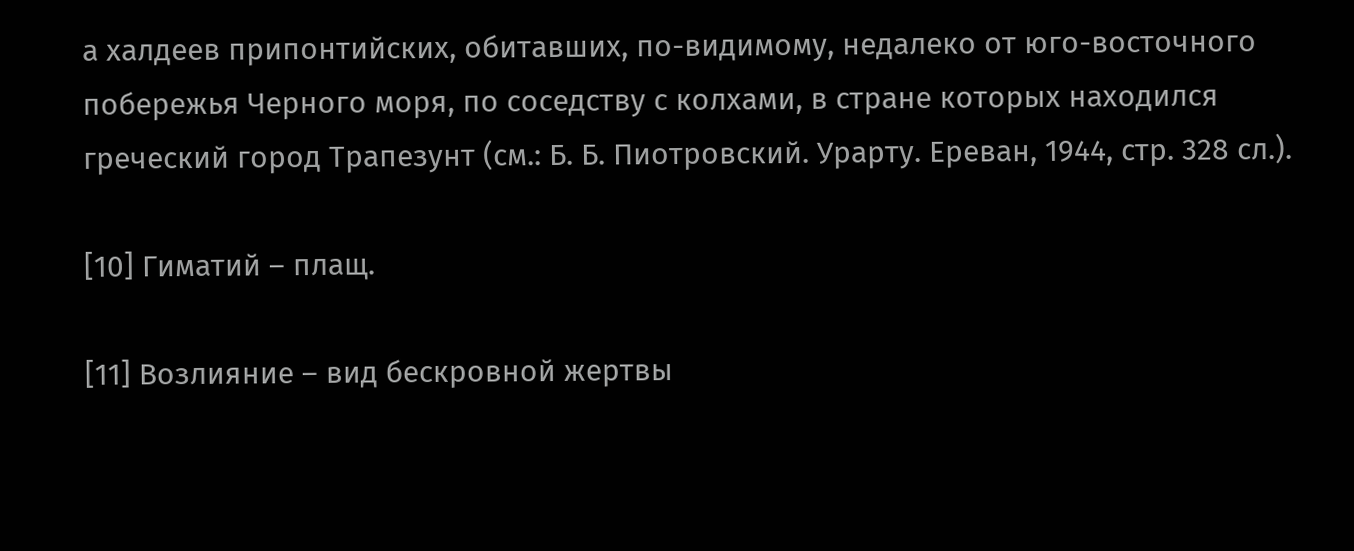а халдеев припонтийских, обитавших, по-видимому, недалеко от юго-восточного побережья Черного моря, по соседству с колхами, в стране которых находился греческий город Трапезунт (см.: Б. Б. Пиотровский. Урарту. Ереван, 1944, стр. 328 сл.).

[10] Гиматий – плащ.

[11] Возлияние – вид бескровной жертвы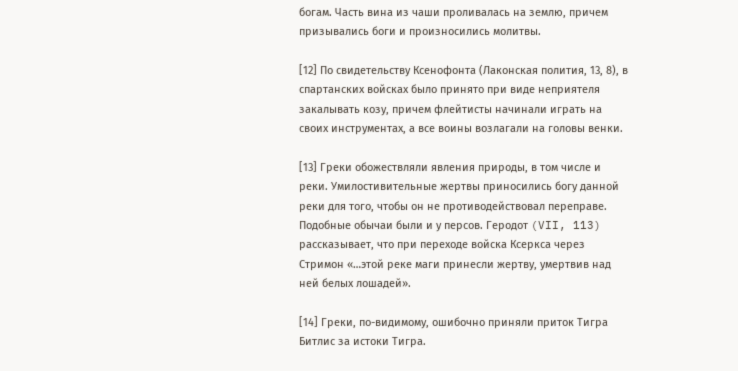богам. Часть вина из чаши проливалась на землю, причем призывались боги и произносились молитвы.

[12] По свидетельству Ксенофонта (Лаконская полития, 13, 8), в спартанских войсках было принято при виде неприятеля закалывать козу, причем флейтисты начинали играть на своих инструментах, а все воины возлагали на головы венки.

[13] Греки обожествляли явления природы, в том числе и реки. Умилостивительные жертвы приносились богу данной реки для того, чтобы он не противодействовал переправе. Подобные обычаи были и у персов. Геродот (VII, 113) рассказывает, что при переходе войска Ксеркса через Стримон «…этой реке маги принесли жертву, умертвив над ней белых лошадей».

[14] Греки, по-видимому, ошибочно приняли приток Тигра Битлис за истоки Тигра.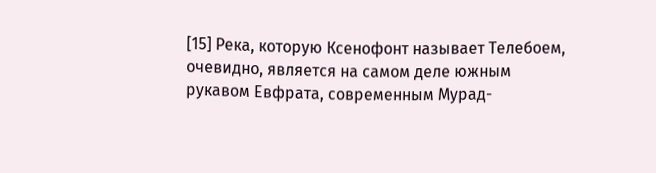[15] Река, которую Ксенофонт называет Телебоем, очевидно, является на самом деле южным рукавом Евфрата, современным Мурад-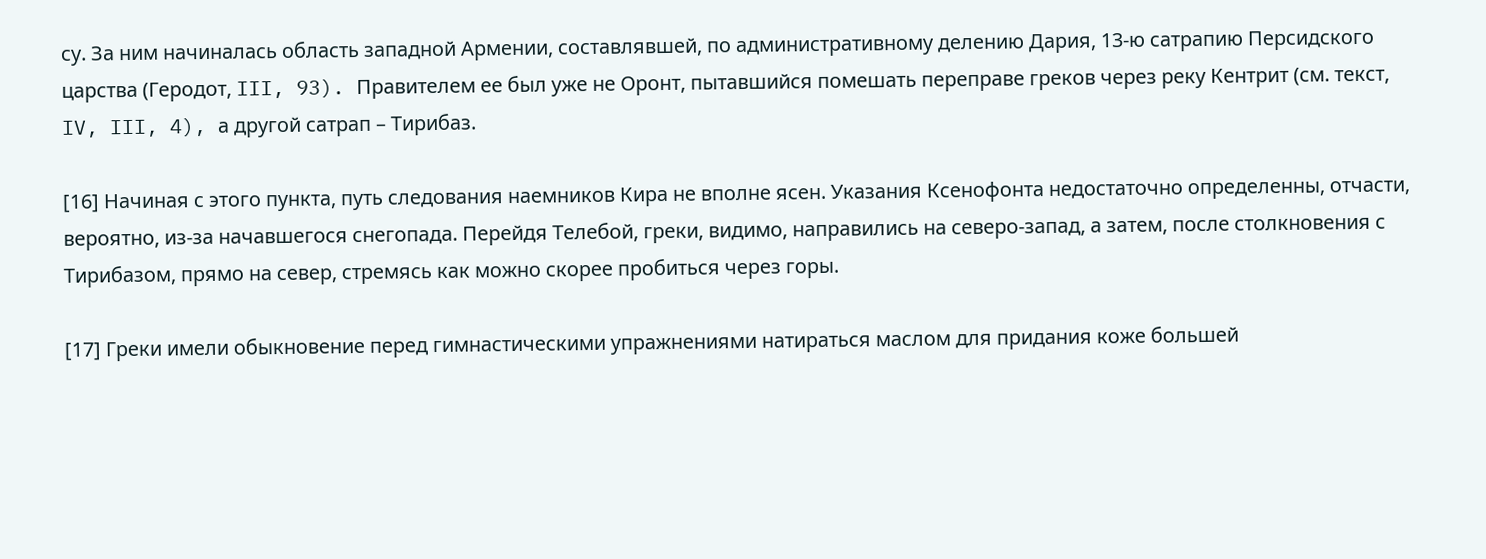су. За ним начиналась область западной Армении, составлявшей, по административному делению Дария, 13-ю сатрапию Персидского царства (Геродот, III, 93). Правителем ее был уже не Оронт, пытавшийся помешать переправе греков через реку Кентрит (см. текст, IV, III, 4), а другой сатрап – Тирибаз.

[16] Начиная с этого пункта, путь следования наемников Кира не вполне ясен. Указания Ксенофонта недостаточно определенны, отчасти, вероятно, из-за начавшегося снегопада. Перейдя Телебой, греки, видимо, направились на северо-запад, а затем, после столкновения с Тирибазом, прямо на север, стремясь как можно скорее пробиться через горы.

[17] Греки имели обыкновение перед гимнастическими упражнениями натираться маслом для придания коже большей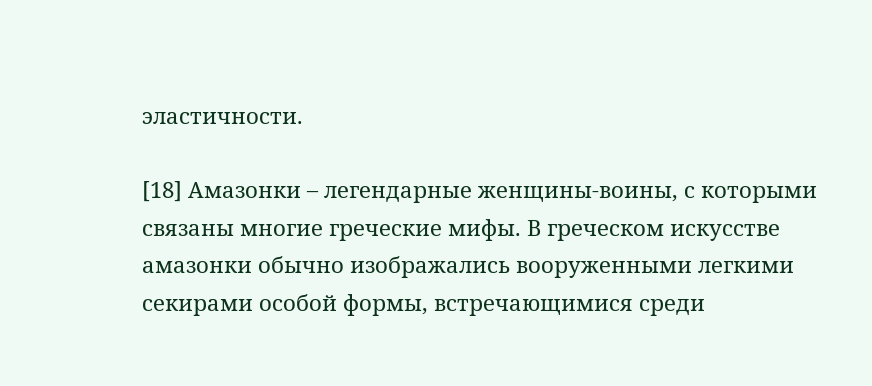эластичности.

[18] Амазонки – легендарные женщины-воины, с которыми связаны многие греческие мифы. В греческом искусстве амазонки обычно изображались вооруженными легкими секирами особой формы, встречающимися среди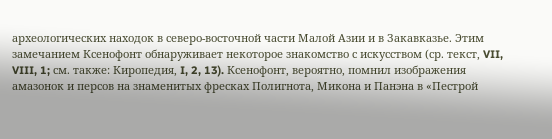археологических находок в северо-восточной части Малой Азии и в Закавказье. Этим замечанием Ксенофонт обнаруживает некоторое знакомство с искусством (ср. текст, VII, VIII, 1; см. также: Киропедия, I, 2, 13). Ксенофонт, вероятно, помнил изображения амазонок и персов на знаменитых фресках Полигнота, Микона и Панэна в «Пестрой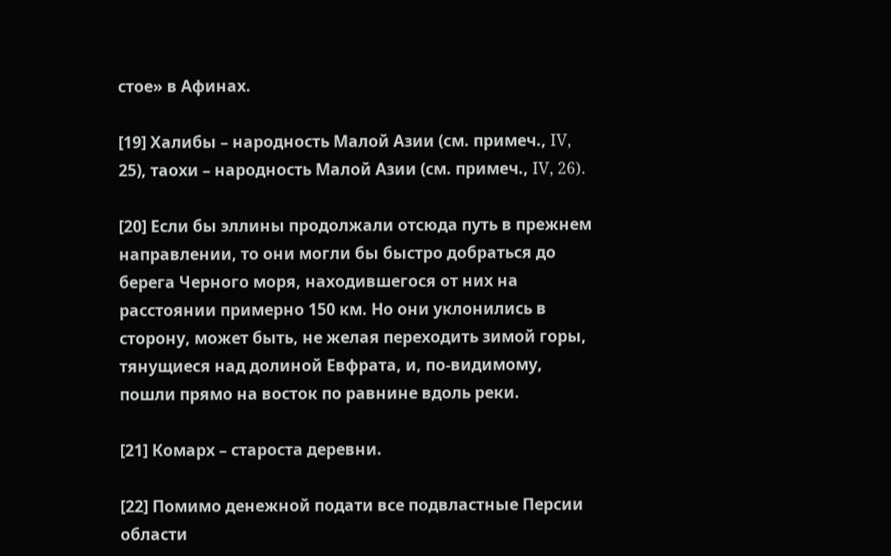стое» в Афинах.

[19] Халибы – народность Малой Азии (см. примеч., IV, 25), таохи – народность Малой Азии (см. примеч., IV, 26).

[20] Если бы эллины продолжали отсюда путь в прежнем направлении, то они могли бы быстро добраться до берега Черного моря, находившегося от них на расстоянии примерно 150 км. Но они уклонились в сторону, может быть, не желая переходить зимой горы, тянущиеся над долиной Евфрата, и, по-видимому, пошли прямо на восток по равнине вдоль реки.

[21] Комарх – староста деревни.

[22] Помимо денежной подати все подвластные Персии области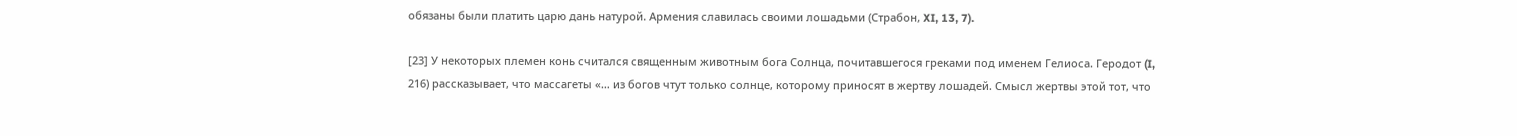обязаны были платить царю дань натурой. Армения славилась своими лошадьми (Страбон, XI, 13, 7).

[23] У некоторых племен конь считался священным животным бога Солнца, почитавшегося греками под именем Гелиоса. Геродот (I, 216) рассказывает, что массагеты «… из богов чтут только солнце, которому приносят в жертву лошадей. Смысл жертвы этой тот, что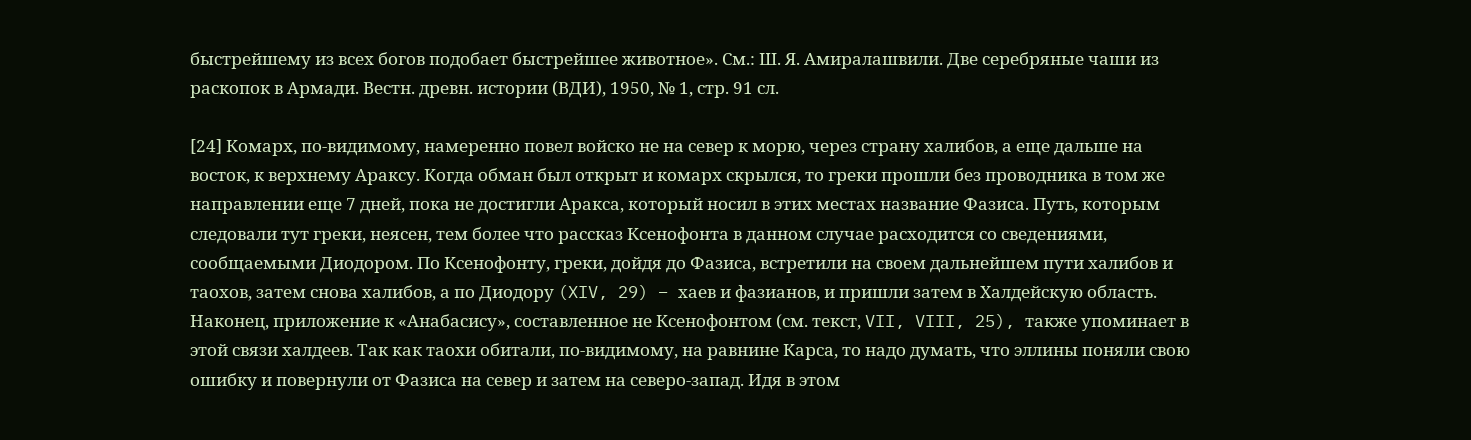быстрейшему из всех богов подобает быстрейшее животное». См.: Ш. Я. Амиралашвили. Две серебряные чаши из раскопок в Армади. Вестн. древн. истории (ВДИ), 1950, № 1, стр. 91 сл.

[24] Комарх, по-видимому, намеренно повел войско не на север к морю, через страну халибов, а еще дальше на восток, к верхнему Араксу. Когда обман был открыт и комарх скрылся, то греки прошли без проводника в том же направлении еще 7 дней, пока не достигли Аракса, который носил в этих местах название Фазиса. Путь, которым следовали тут греки, неясен, тем более что рассказ Ксенофонта в данном случае расходится со сведениями, сообщаемыми Диодором. По Ксенофонту, греки, дойдя до Фазиса, встретили на своем дальнейшем пути халибов и таохов, затем снова халибов, а по Диодору (XIV, 29) – хаев и фазианов, и пришли затем в Халдейскую область. Наконец, приложение к «Анабасису», составленное не Ксенофонтом (см. текст, VII, VIII, 25), также упоминает в этой связи халдеев. Так как таохи обитали, по-видимому, на равнине Карса, то надо думать, что эллины поняли свою ошибку и повернули от Фазиса на север и затем на северо-запад. Идя в этом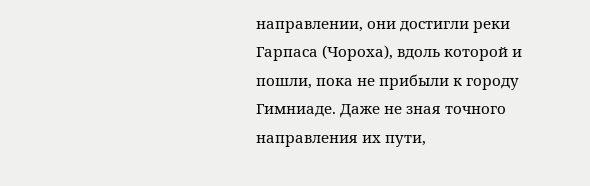направлении, они достигли реки Гарпаса (Чороха), вдоль которой и пошли, пока не прибыли к городу Гимниаде. Даже не зная точного направления их пути,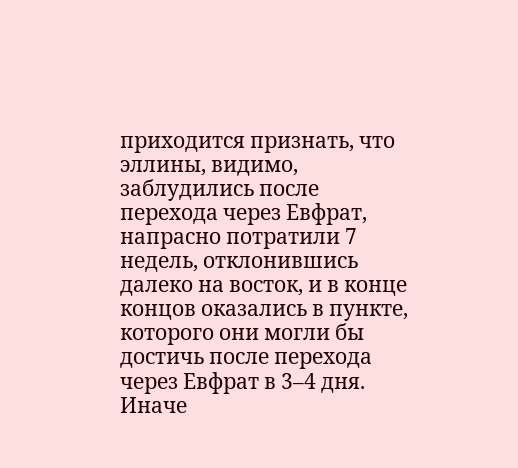приходится признать, что эллины, видимо, заблудились после перехода через Евфрат, напрасно потратили 7 недель, отклонившись далеко на восток, и в конце концов оказались в пункте, которого они могли бы достичь после перехода через Евфрат в 3–4 дня. Иначе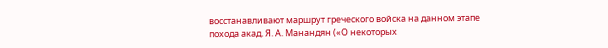восстанавливают маршрут греческого войска на данном этапе похода акад. Я. А. Манандян («О некоторых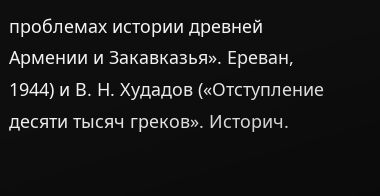проблемах истории древней Армении и Закавказья». Ереван, 1944) и В. Н. Худадов («Отступление десяти тысяч греков». Историч.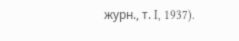журн., т. I, 1937).